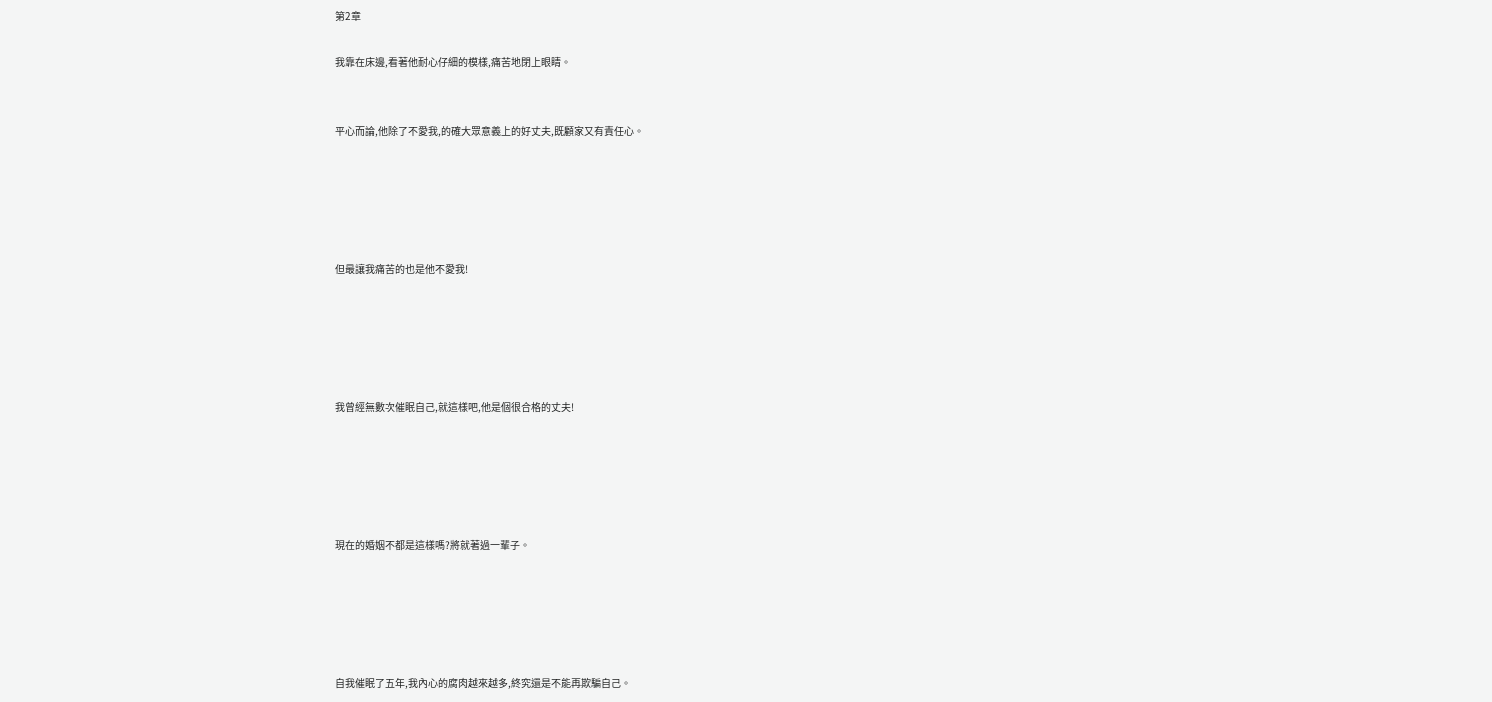第2章

我靠在床邊,看著他耐心仔細的模樣,痛苦地閉上眼睛。


平心而論,他除了不愛我,的確大眾意義上的好丈夫,既顧家又有責任心。





但最讓我痛苦的也是他不愛我!





我曾經無數次催眠自己,就這樣吧,他是個很合格的丈夫!





現在的婚姻不都是這樣嗎?將就著過一輩子。





自我催眠了五年,我內心的腐肉越來越多,終究還是不能再欺騙自己。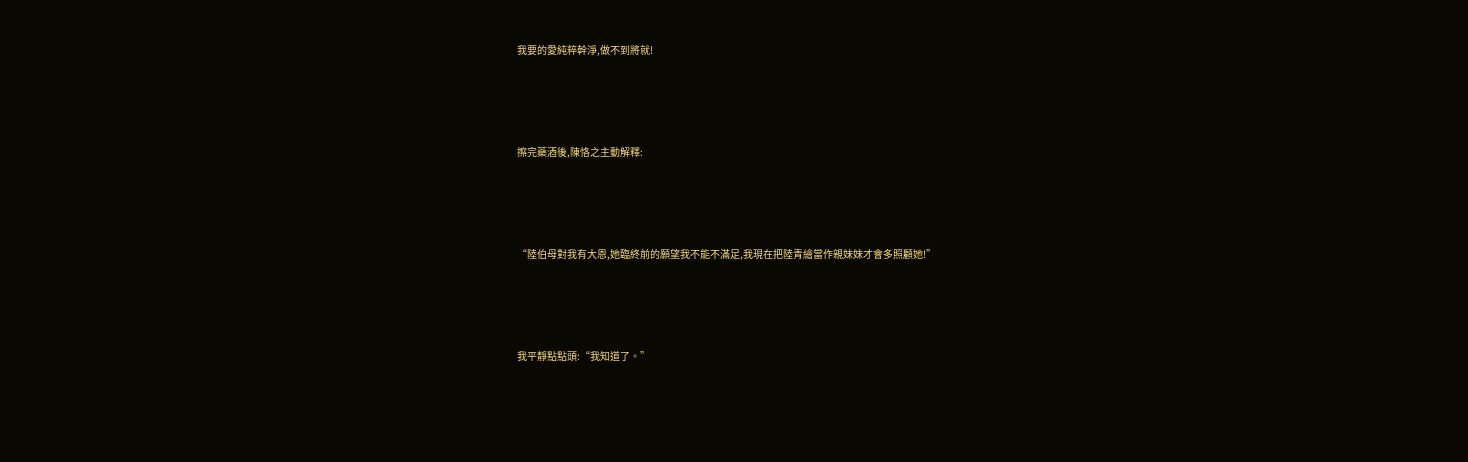我要的愛純粹幹淨,做不到將就!





擦完藥酒後,陳恪之主動解釋:





“陸伯母對我有大恩,她臨終前的願望我不能不滿足,我現在把陸青繪當作親妹妹才會多照顧她!”





我平靜點點頭:“我知道了。”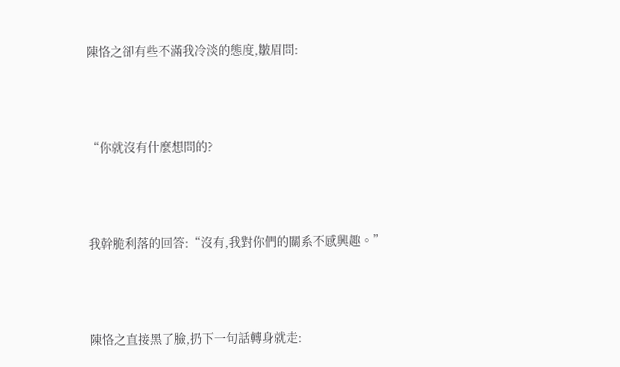陳恪之卻有些不滿我冷淡的態度,皺眉問:





“你就沒有什麼想問的?





我幹脆利落的回答:“沒有,我對你們的關系不感興趣。”





陳恪之直接黑了臉,扔下一句話轉身就走: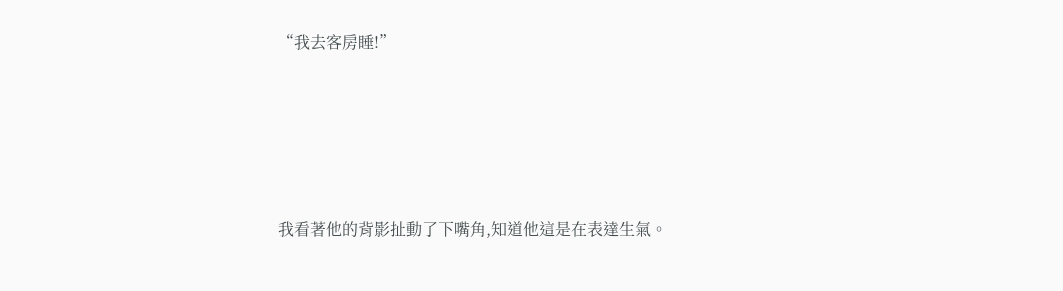“我去客房睡!”





我看著他的背影扯動了下嘴角,知道他這是在表達生氣。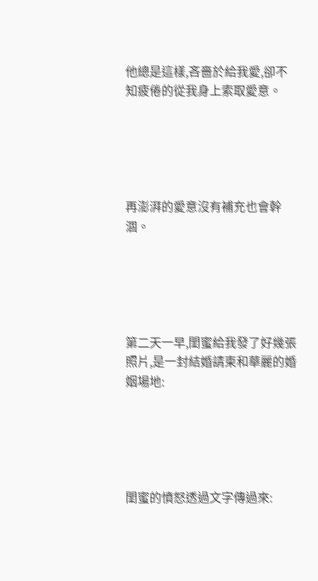他總是這樣,吝嗇於給我愛,卻不知疲倦的從我身上索取愛意。





再澎湃的愛意沒有補充也會幹涸。





第二天一早,閨蜜給我發了好幾張照片,是一封結婚請柬和華麗的婚姻場地:





閨蜜的憤怒透過文字傳過來: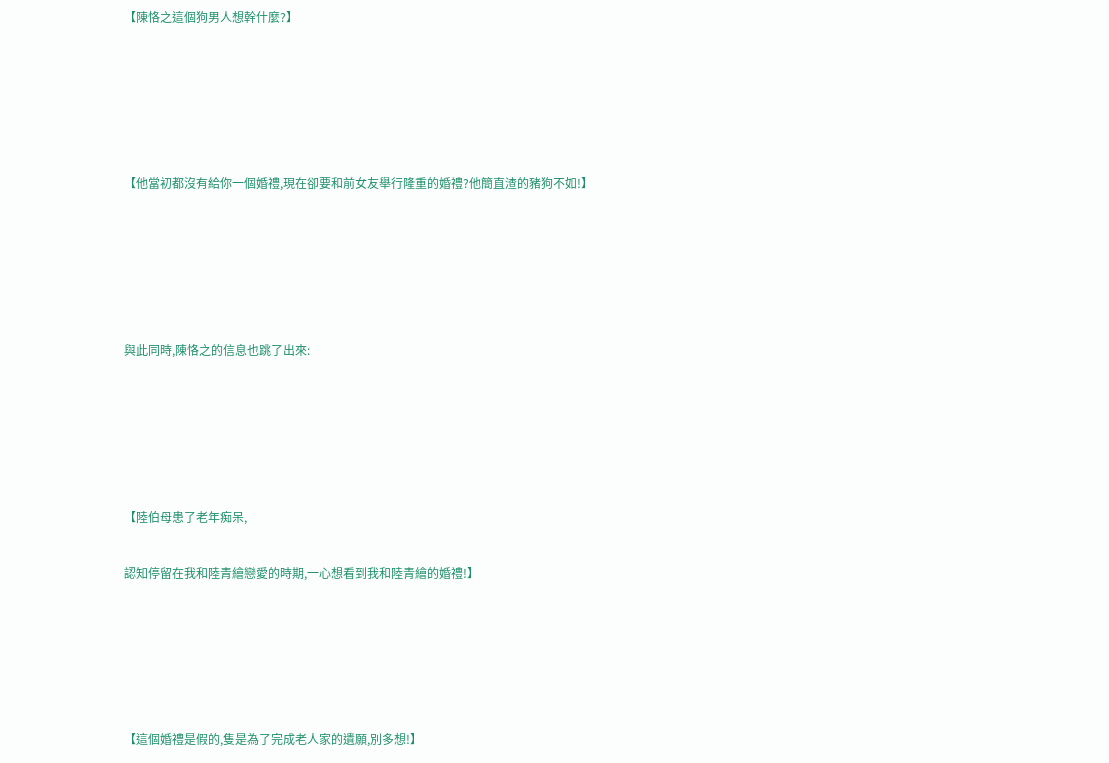【陳恪之這個狗男人想幹什麼?】





【他當初都沒有給你一個婚禮,現在卻要和前女友舉行隆重的婚禮?他簡直渣的豬狗不如!】





與此同時,陳恪之的信息也跳了出來:





【陸伯母患了老年痴呆,

認知停留在我和陸青繪戀愛的時期,一心想看到我和陸青繪的婚禮!】





【這個婚禮是假的,隻是為了完成老人家的遺願,別多想!】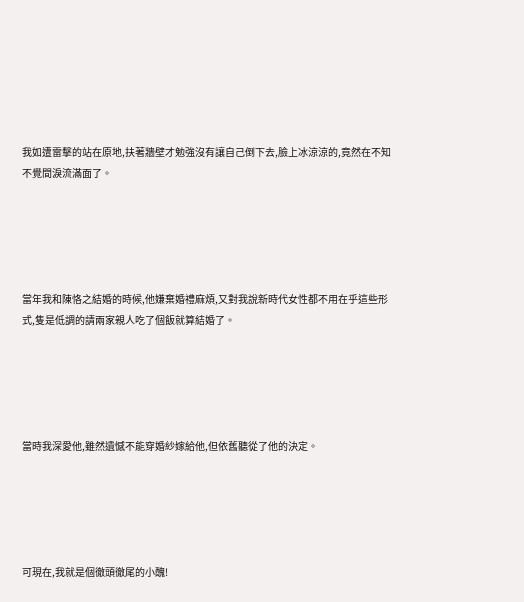我如遭雷擊的站在原地,扶著牆壁才勉強沒有讓自己倒下去,臉上冰涼涼的,竟然在不知不覺間淚流滿面了。





當年我和陳恪之結婚的時候,他嫌棄婚禮麻煩,又對我說新時代女性都不用在乎這些形式,隻是低調的請兩家親人吃了個飯就算結婚了。





當時我深愛他,雖然遺憾不能穿婚紗嫁給他,但依舊聽從了他的決定。





可現在,我就是個徹頭徹尾的小醜!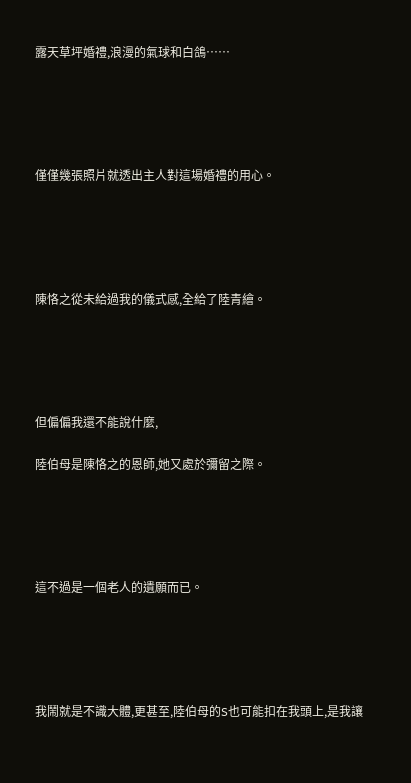露天草坪婚禮,浪漫的氣球和白鴿……





僅僅幾張照片就透出主人對這場婚禮的用心。





陳恪之從未給過我的儀式感,全給了陸青繪。





但偏偏我還不能說什麼,

陸伯母是陳恪之的恩師,她又處於彌留之際。





這不過是一個老人的遺願而已。





我鬧就是不識大體,更甚至,陸伯母的S也可能扣在我頭上,是我讓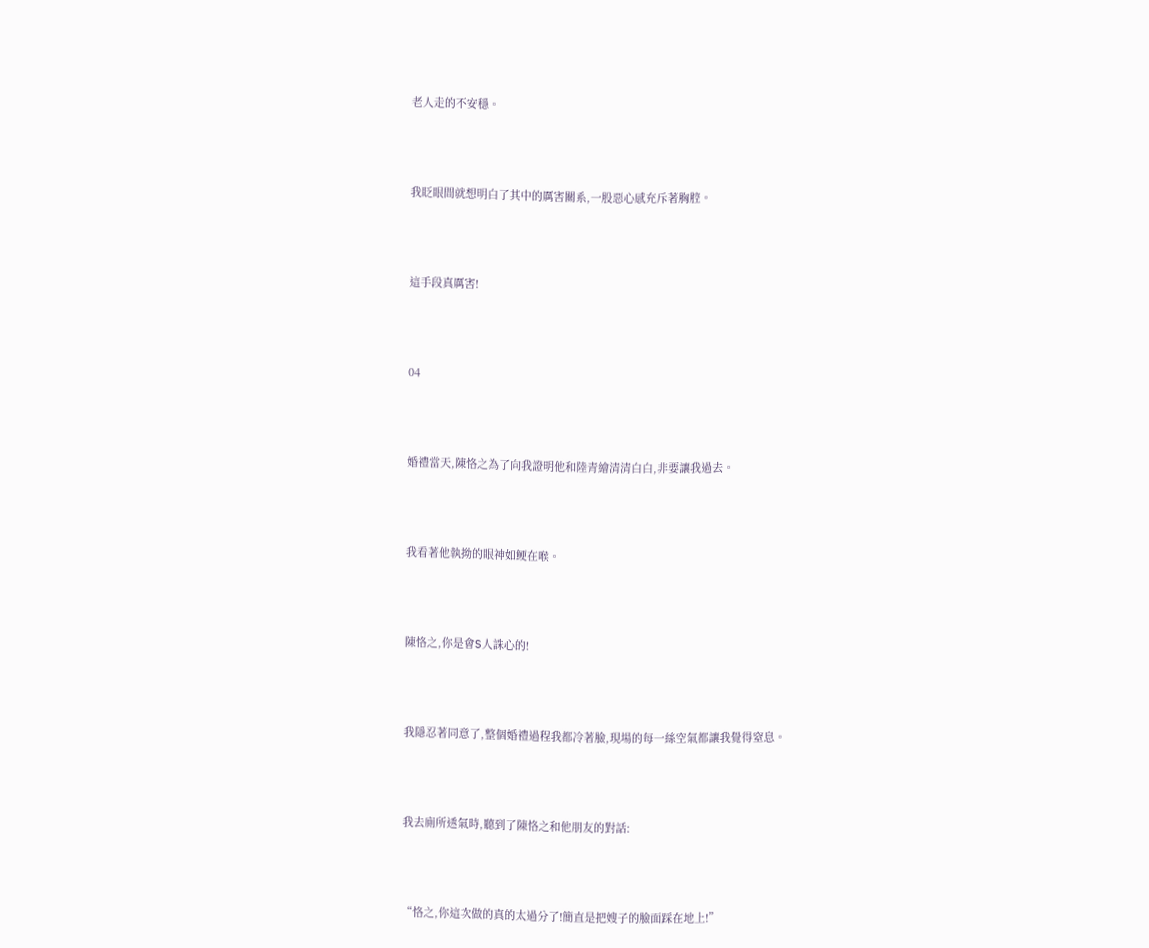老人走的不安穩。





我眨眼間就想明白了其中的厲害關系,一股惡心感充斥著胸腔。





這手段真厲害!





04





婚禮當天,陳恪之為了向我證明他和陸青繪清清白白,非要讓我過去。





我看著他執拗的眼神如鲠在喉。





陳恪之,你是會S人誅心的!





我隱忍著同意了,整個婚禮過程我都冷著臉,現場的每一絲空氣都讓我覺得窒息。





我去廁所透氣時,聽到了陳恪之和他朋友的對話:





“恪之,你這次做的真的太過分了!簡直是把嫂子的臉面踩在地上!”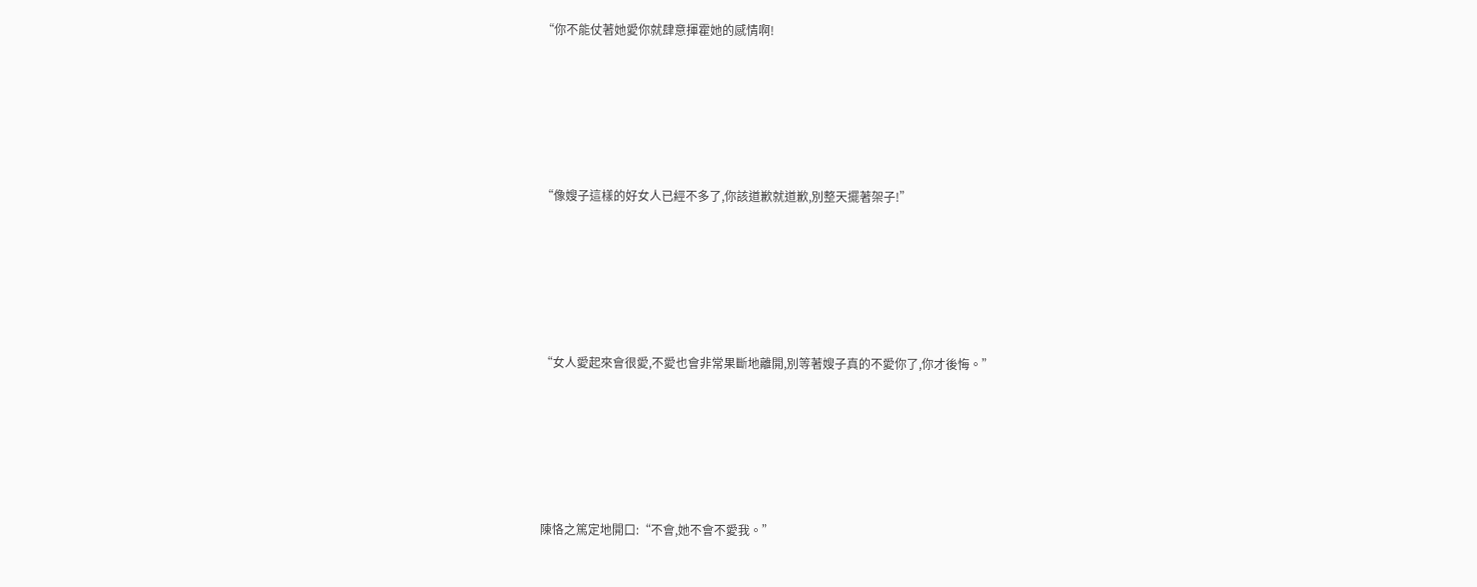“你不能仗著她愛你就肆意揮霍她的感情啊!





“像嫂子這樣的好女人已經不多了,你該道歉就道歉,別整天擺著架子!”





“女人愛起來會很愛,不愛也會非常果斷地離開,別等著嫂子真的不愛你了,你才後悔。”





陳恪之篤定地開口:“不會,她不會不愛我。”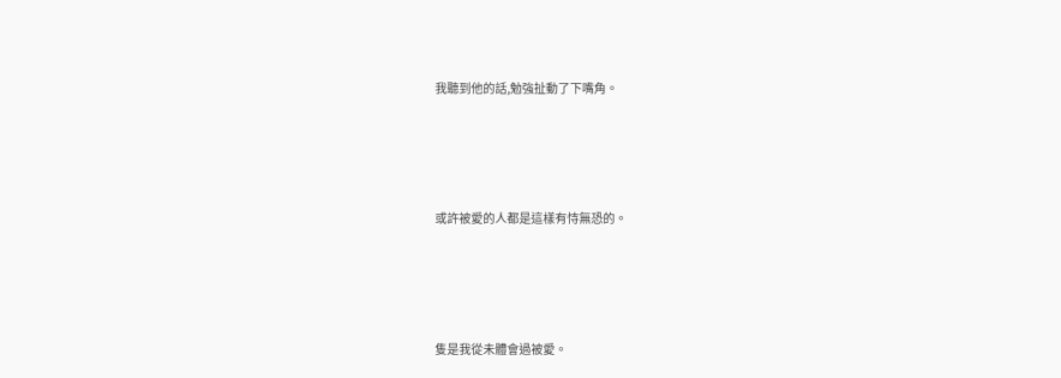我聽到他的話,勉強扯動了下嘴角。





或許被愛的人都是這樣有恃無恐的。





隻是我從未體會過被愛。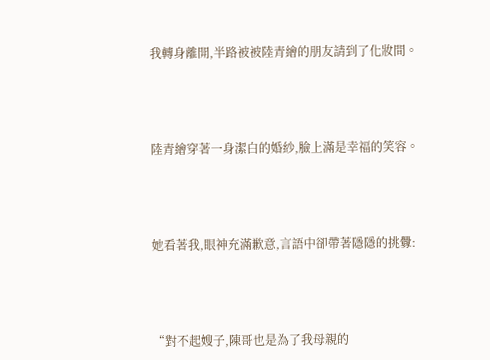我轉身離開,半路被被陸青繪的朋友請到了化妝間。





陸青繪穿著一身潔白的婚紗,臉上滿是幸福的笑容。





她看著我,眼神充滿歉意,言語中卻帶著隱隱的挑釁:





“對不起嫂子,陳哥也是為了我母親的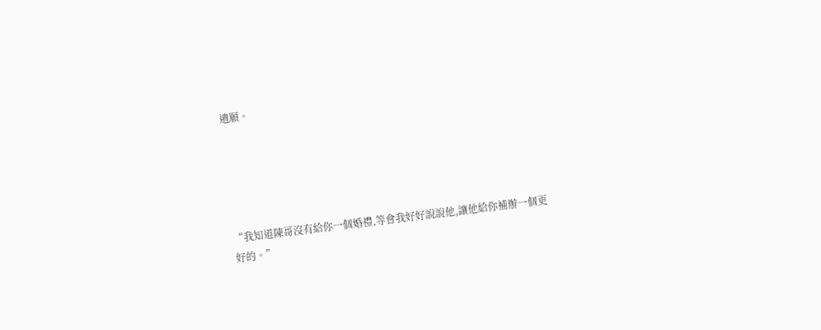遺願。





“我知道陳哥沒有給你一個婚禮,等會我好好說說他,讓他給你補辦一個更好的。”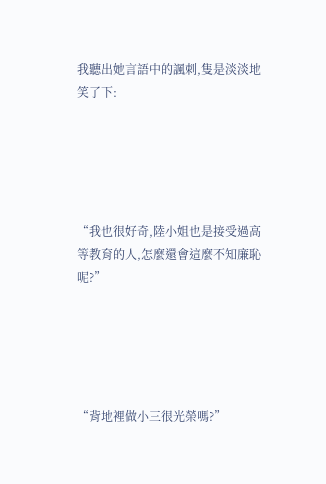我聽出她言語中的諷刺,隻是淡淡地笑了下:





“我也很好奇,陸小姐也是接受過高等教育的人,怎麼還會這麼不知廉恥呢?”





“背地裡做小三很光榮嗎?”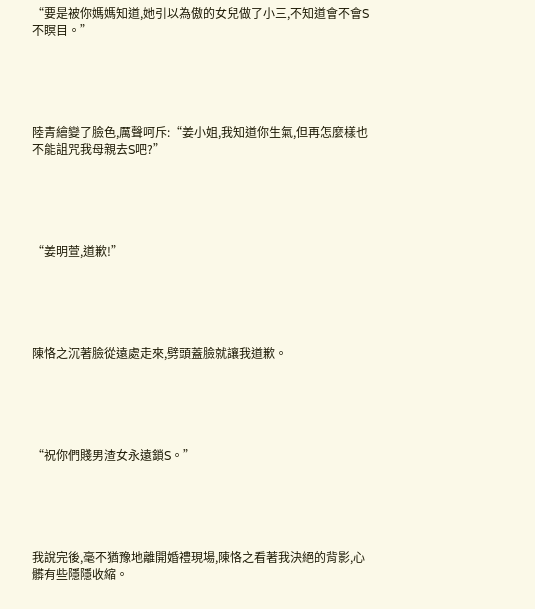“要是被你媽媽知道,她引以為傲的女兒做了小三,不知道會不會S不瞑目。”





陸青繪變了臉色,厲聲呵斥:“姜小姐,我知道你生氣,但再怎麼樣也不能詛咒我母親去S吧?”





“姜明萱,道歉!”





陳恪之沉著臉從遠處走來,劈頭蓋臉就讓我道歉。





“祝你們賤男渣女永遠鎖S。”





我說完後,毫不猶豫地離開婚禮現場,陳恪之看著我決絕的背影,心髒有些隱隱收縮。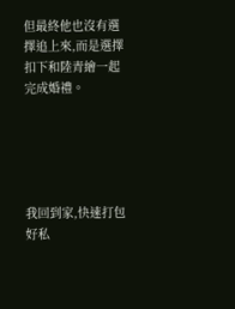但最終他也沒有選擇追上來,而是選擇扣下和陸青繪一起完成婚禮。





我回到家,快速打包好私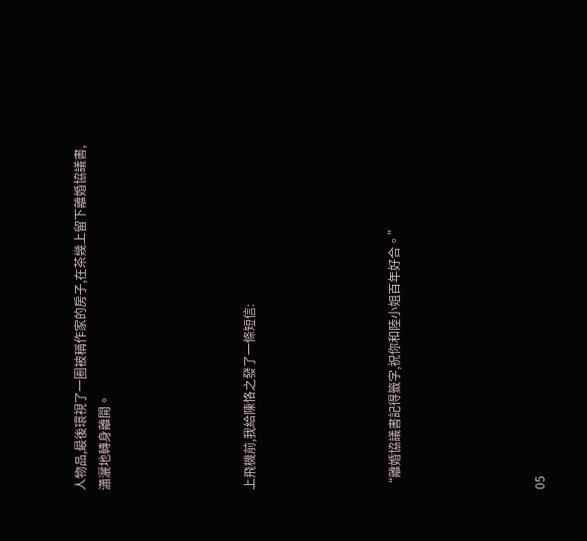人物品,最後環視了一圈被稱作家的房子,在茶幾上留下離婚協議書,瀟灑地轉身離開。





上飛機前,我給陳恪之發了一條短信:





“離婚協議書記得籤字,祝你和陸小姐百年好合。”





05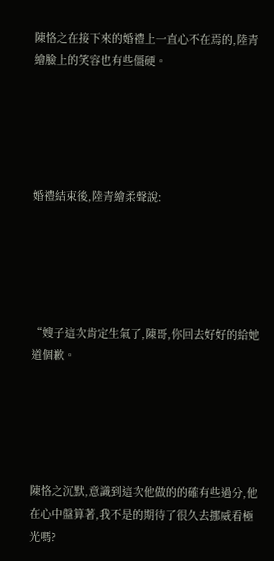陳恪之在接下來的婚禮上一直心不在焉的,陸青繪臉上的笑容也有些僵硬。





婚禮結束後,陸青繪柔聲說:





“嫂子這次肯定生氣了,陳哥,你回去好好的給她道個歉。





陳恪之沉默,意識到這次他做的的確有些過分,他在心中盤算著,我不是的期待了很久去挪威看極光嗎?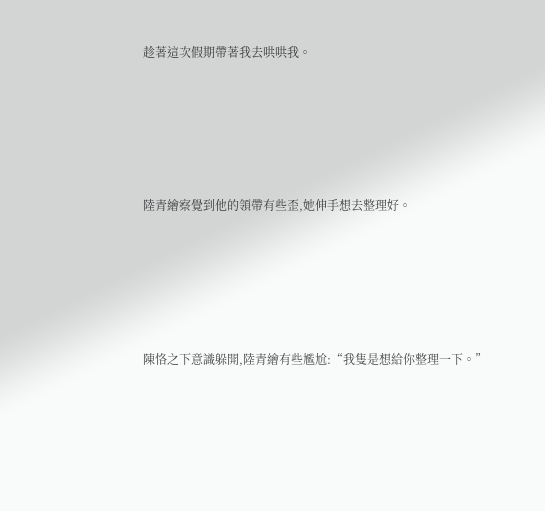趁著這次假期帶著我去哄哄我。





陸青繪察覺到他的領帶有些歪,她伸手想去整理好。





陳恪之下意識躲開,陸青繪有些尷尬:“我隻是想給你整理一下。”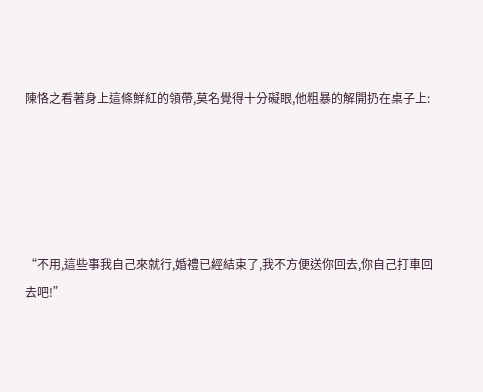陳恪之看著身上這條鮮紅的領帶,莫名覺得十分礙眼,他粗暴的解開扔在桌子上:





“不用,這些事我自己來就行,婚禮已經結束了,我不方便送你回去,你自己打車回去吧!”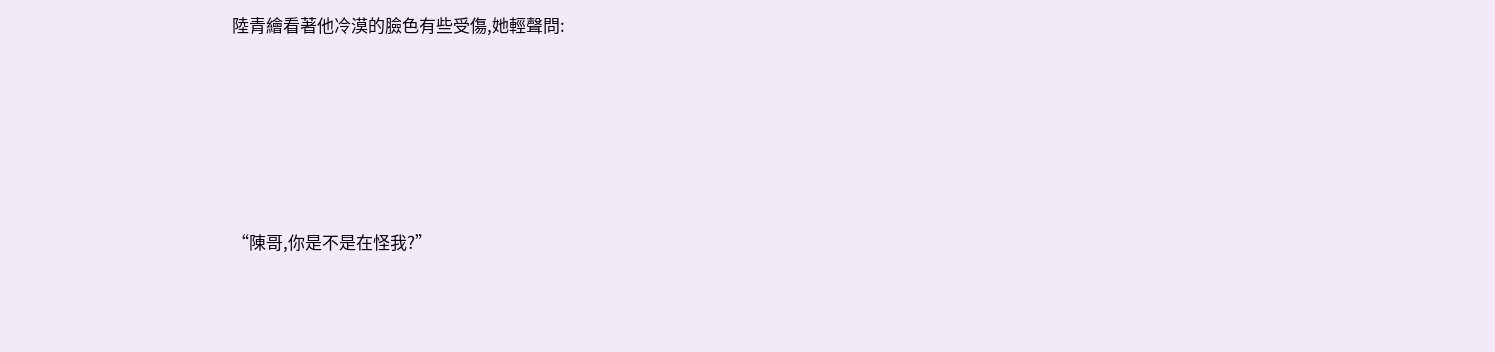陸青繪看著他冷漠的臉色有些受傷,她輕聲問:





“陳哥,你是不是在怪我?”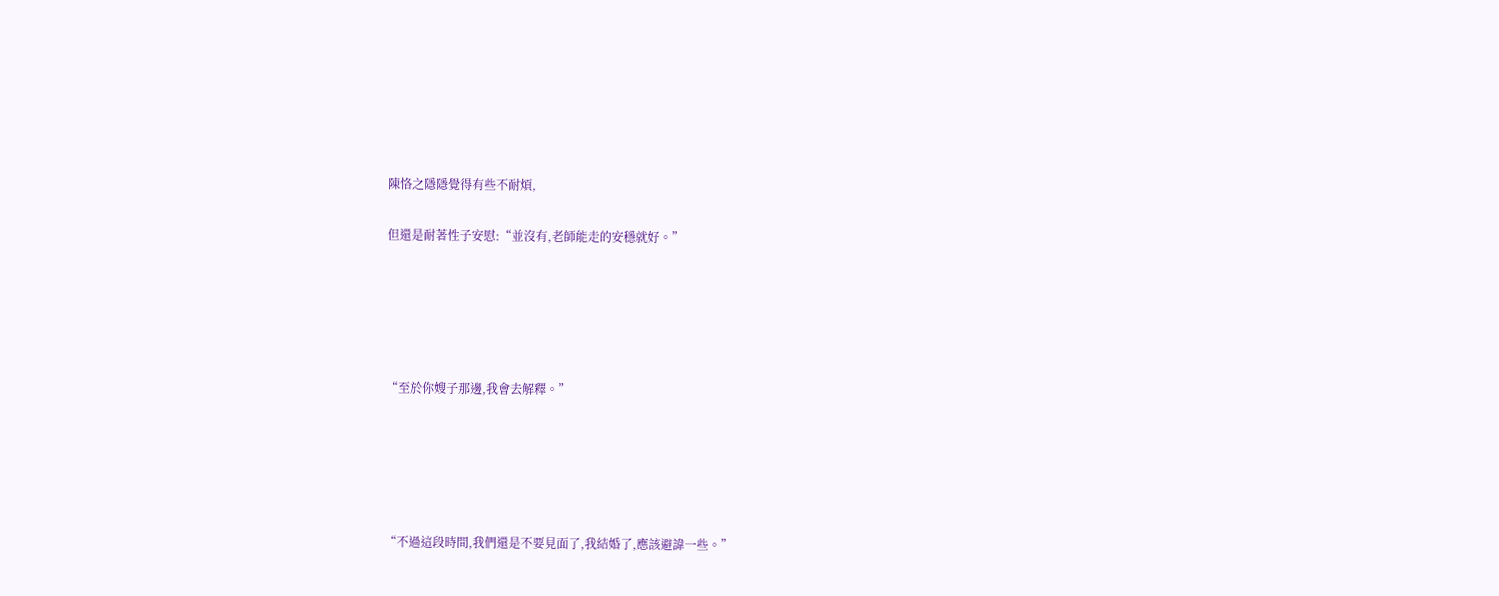陳恪之隱隱覺得有些不耐煩,

但還是耐著性子安慰:“並沒有,老師能走的安穩就好。”





“至於你嫂子那邊,我會去解釋。”





“不過這段時間,我們還是不要見面了,我結婚了,應該避諱一些。”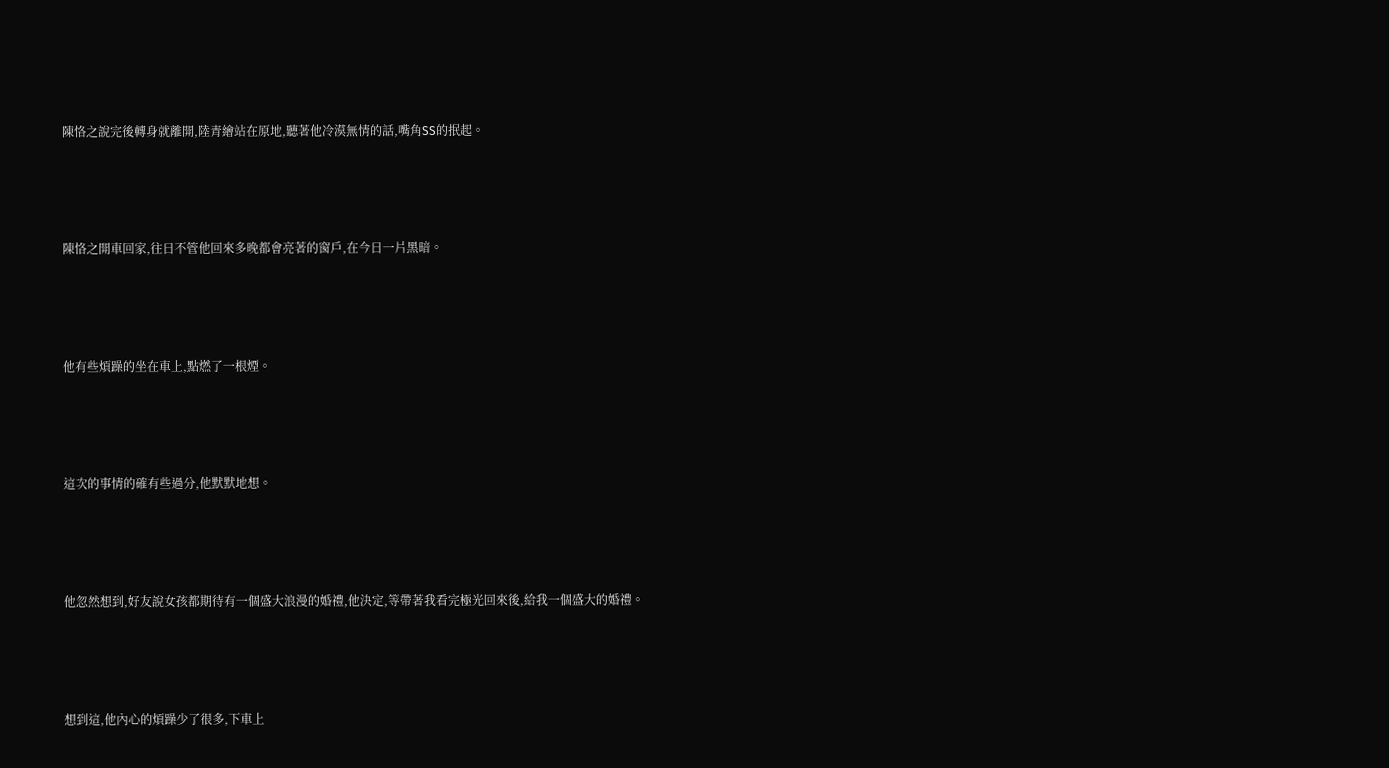陳恪之說完後轉身就離開,陸青繪站在原地,聽著他冷漠無情的話,嘴角SS的抿起。





陳恪之開車回家,往日不管他回來多晚都會亮著的窗戶,在今日一片黑暗。





他有些煩躁的坐在車上,點燃了一根煙。





這次的事情的確有些過分,他默默地想。





他忽然想到,好友說女孩都期待有一個盛大浪漫的婚禮,他決定,等帶著我看完極光回來後,給我一個盛大的婚禮。





想到這,他內心的煩躁少了很多,下車上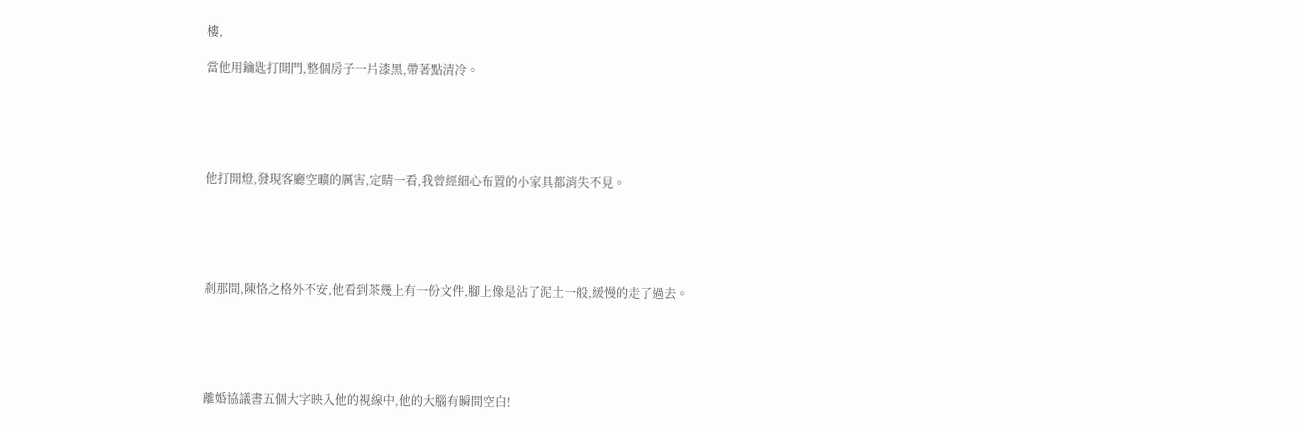樓,

當他用鑰匙打開門,整個房子一片漆黑,帶著點清冷。





他打開燈,發現客廳空曠的厲害,定睛一看,我曾經細心布置的小家具都消失不見。





剎那間,陳恪之格外不安,他看到茶幾上有一份文件,腳上像是沾了泥土一般,緩慢的走了過去。





離婚協議書五個大字映入他的視線中,他的大腦有瞬間空白!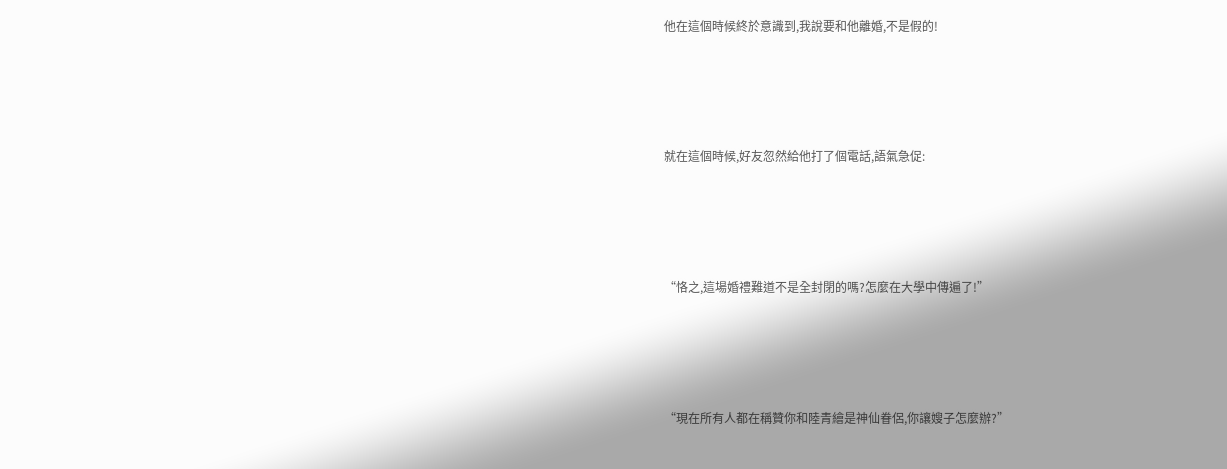他在這個時候終於意識到,我說要和他離婚,不是假的!





就在這個時候,好友忽然給他打了個電話,語氣急促:





“恪之,這場婚禮難道不是全封閉的嗎?怎麼在大學中傳遍了!”





“現在所有人都在稱贊你和陸青繪是神仙眷侶,你讓嫂子怎麼辦?”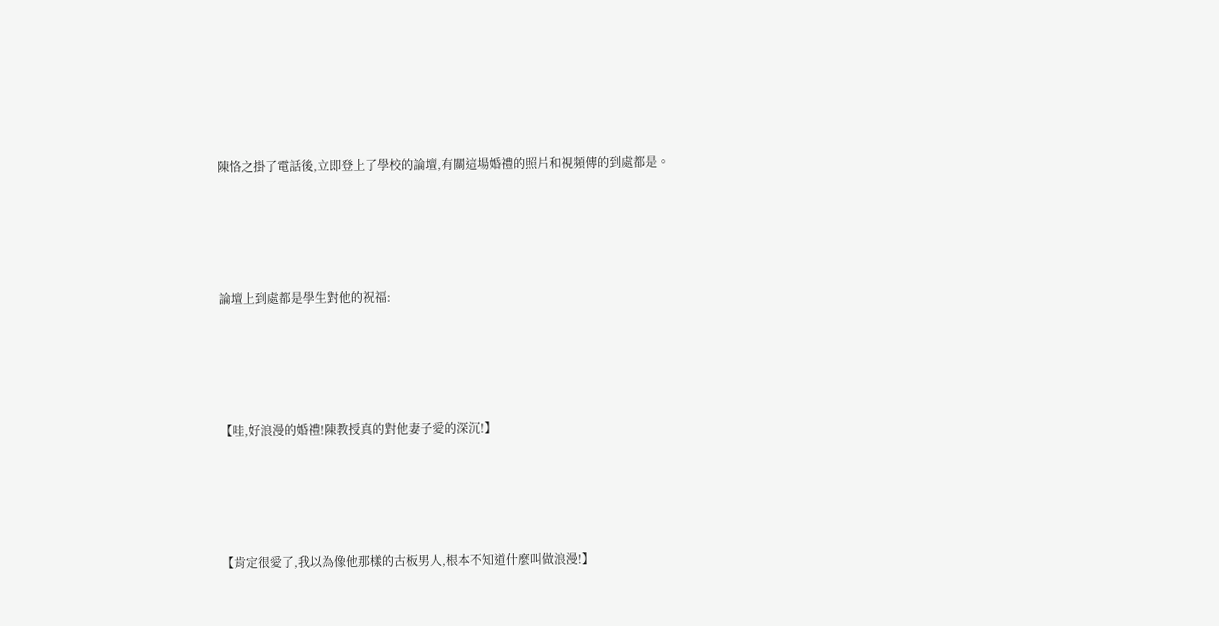陳恪之掛了電話後,立即登上了學校的論壇,有關這場婚禮的照片和視頻傳的到處都是。





論壇上到處都是學生對他的祝福:





【哇,好浪漫的婚禮!陳教授真的對他妻子愛的深沉!】





【肯定很愛了,我以為像他那樣的古板男人,根本不知道什麼叫做浪漫!】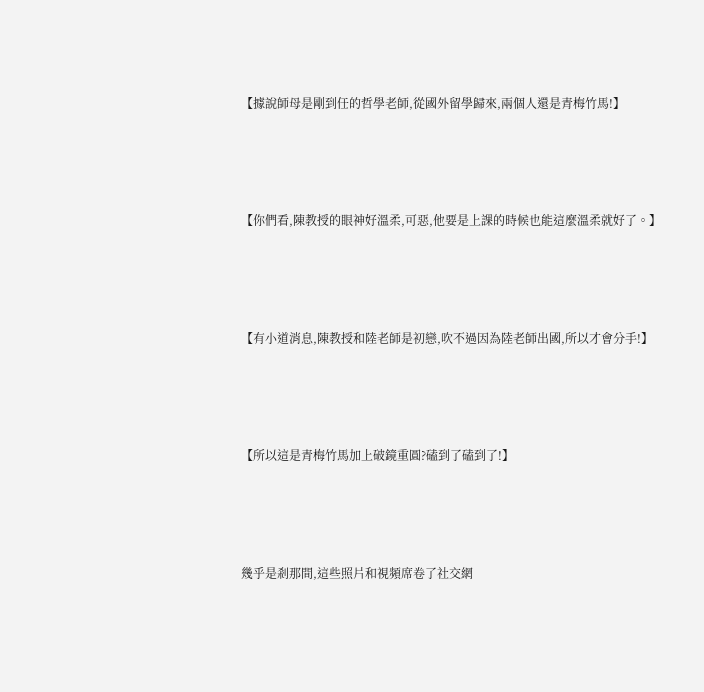【據說師母是剛到任的哲學老師,從國外留學歸來,兩個人還是青梅竹馬!】





【你們看,陳教授的眼神好溫柔,可惡,他要是上課的時候也能這麼溫柔就好了。】





【有小道消息,陳教授和陸老師是初戀,吹不過因為陸老師出國,所以才會分手!】





【所以這是青梅竹馬加上破鏡重圓?磕到了磕到了!】





幾乎是剎那間,這些照片和視頻席卷了社交網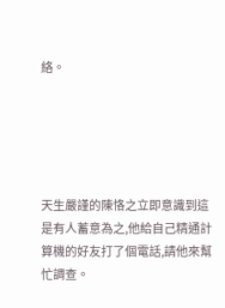絡。





天生嚴謹的陳恪之立即意識到這是有人蓄意為之,他給自己精通計算機的好友打了個電話,請他來幫忙調查。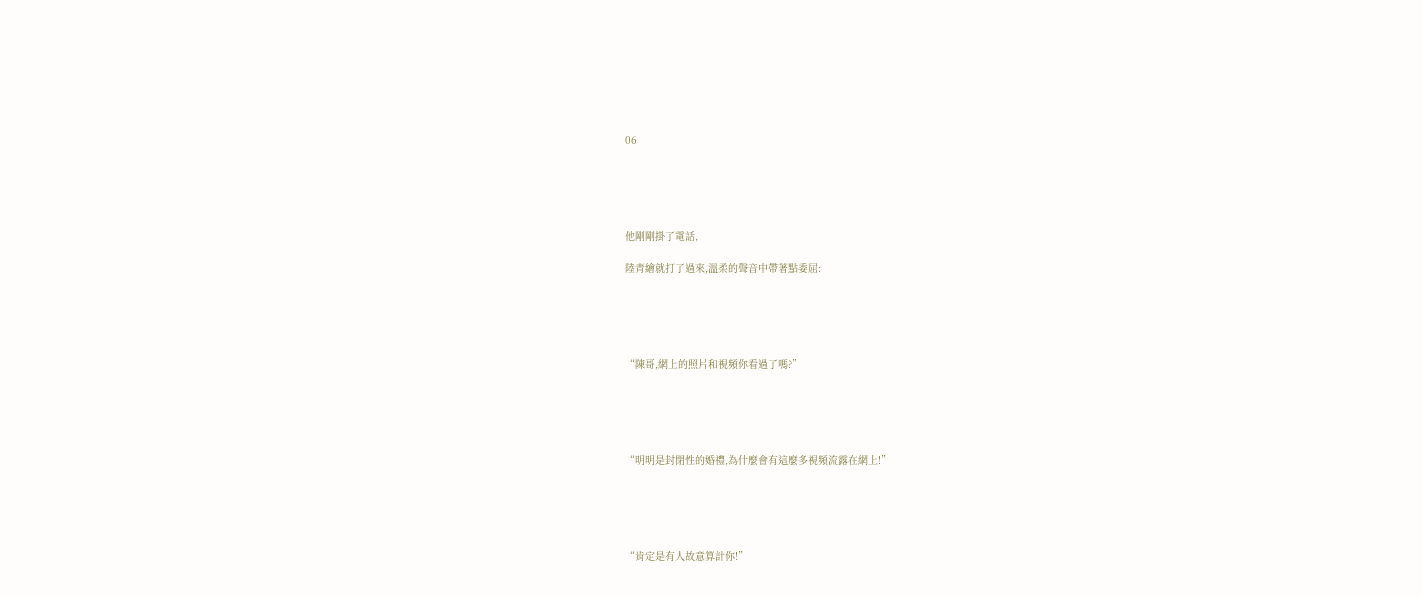06





他剛剛掛了電話,

陸青繪就打了過來,溫柔的聲音中帶著點委屈:





“陳哥,網上的照片和視頻你看過了嗎?”





“明明是封閉性的婚禮,為什麼會有這麼多視頻流露在網上!”





“肯定是有人故意算計你!”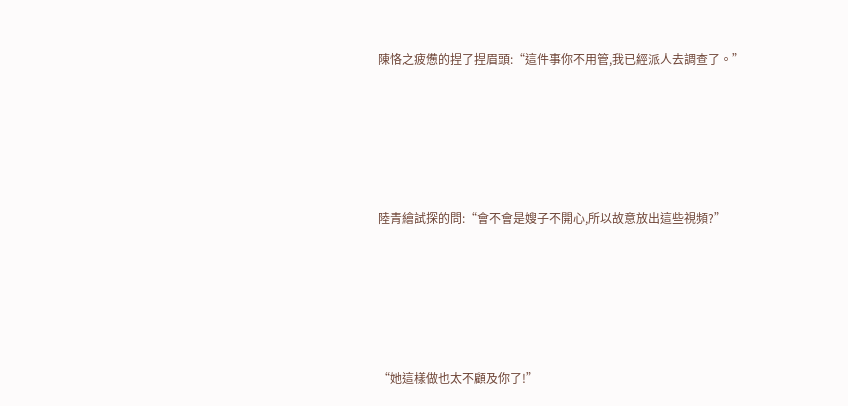陳恪之疲憊的捏了捏眉頭:“這件事你不用管,我已經派人去調查了。”





陸青繪試探的問:“會不會是嫂子不開心,所以故意放出這些視頻?”





“她這樣做也太不顧及你了!”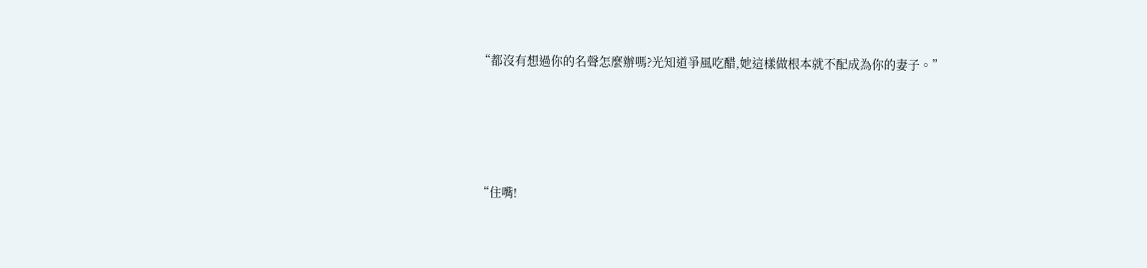“都沒有想過你的名聲怎麼辦嗎?光知道爭風吃醋,她這樣做根本就不配成為你的妻子。”





“住嘴!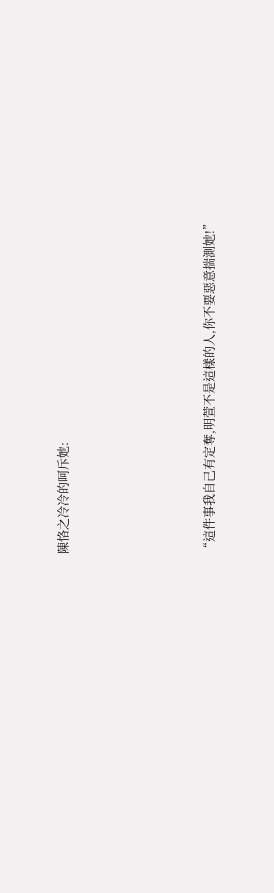陳恪之冷冷的呵斥她:





“這件事我自己有定奪,明萱不是這樣的人,你不要惡意揣測她!”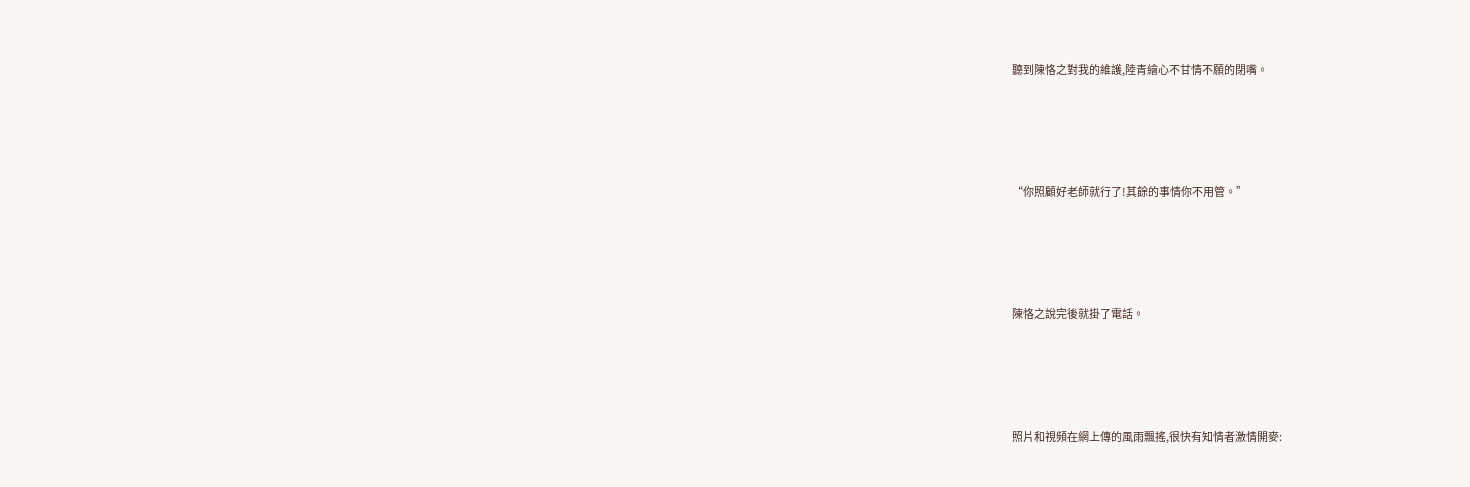聽到陳恪之對我的維護,陸青繪心不甘情不願的閉嘴。





“你照顧好老師就行了!其餘的事情你不用管。”





陳恪之說完後就掛了電話。





照片和視頻在網上傳的風雨飄搖,很快有知情者激情開麥: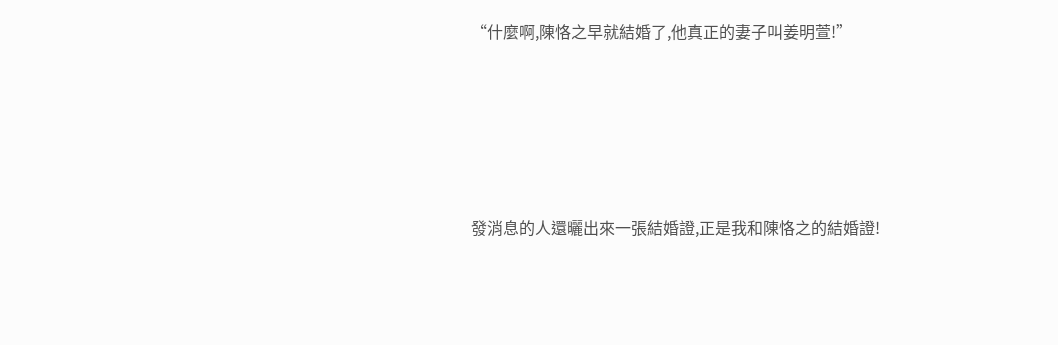“什麼啊,陳恪之早就結婚了,他真正的妻子叫姜明萱!”





發消息的人還曬出來一張結婚證,正是我和陳恪之的結婚證!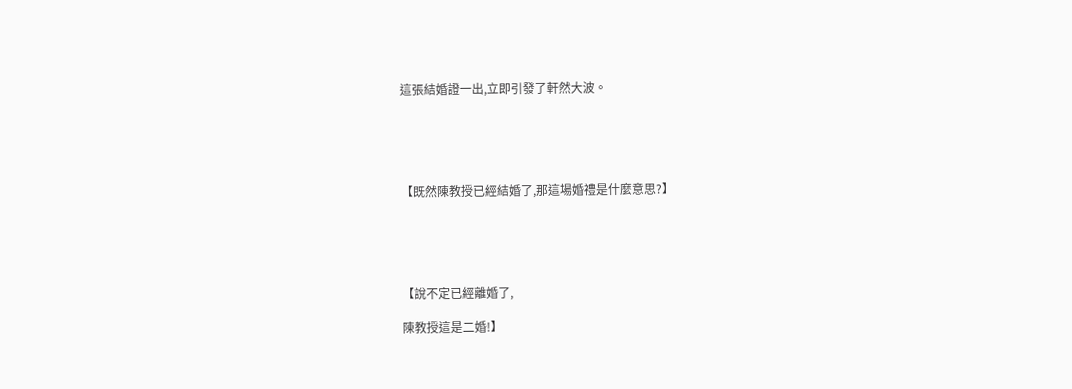這張結婚證一出,立即引發了軒然大波。





【既然陳教授已經結婚了,那這場婚禮是什麼意思?】





【說不定已經離婚了,

陳教授這是二婚!】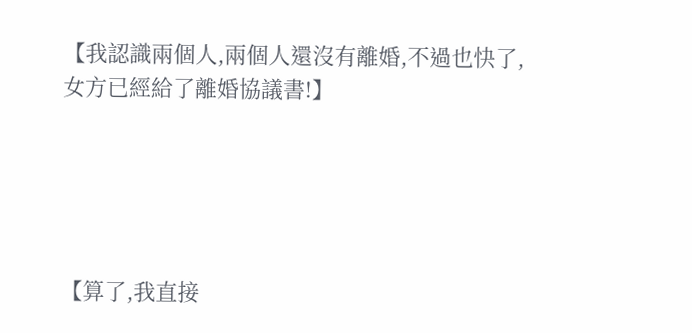【我認識兩個人,兩個人還沒有離婚,不過也快了,女方已經給了離婚協議書!】





【算了,我直接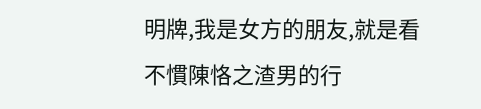明牌,我是女方的朋友,就是看不慣陳恪之渣男的行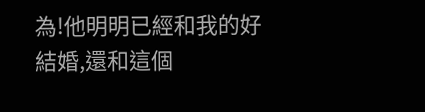為!他明明已經和我的好結婚,還和這個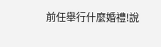前任舉行什麼婚禮!說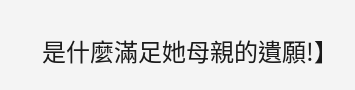是什麼滿足她母親的遺願!】